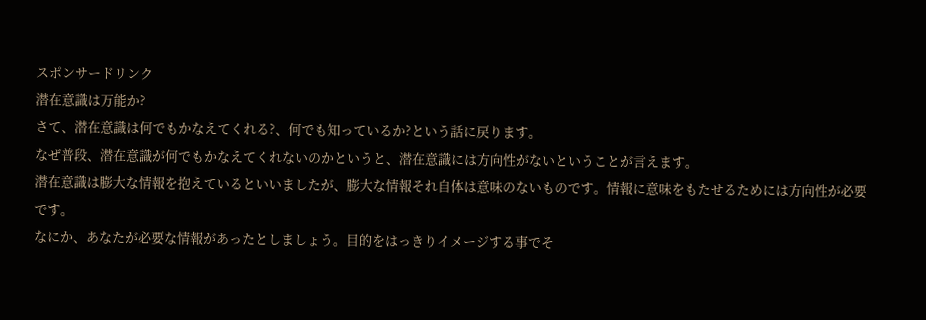スポンサードリンク
潜在意識は万能か?
さて、潜在意識は何でもかなえてくれる?、何でも知っているか?という話に戻ります。
なぜ普段、潜在意識が何でもかなえてくれないのかというと、潜在意識には方向性がないということが言えます。
潜在意識は膨大な情報を抱えているといいましたが、膨大な情報それ自体は意味のないものです。情報に意味をもたせるためには方向性が必要です。
なにか、あなたが必要な情報があったとしましょう。目的をはっきりイメージする事でそ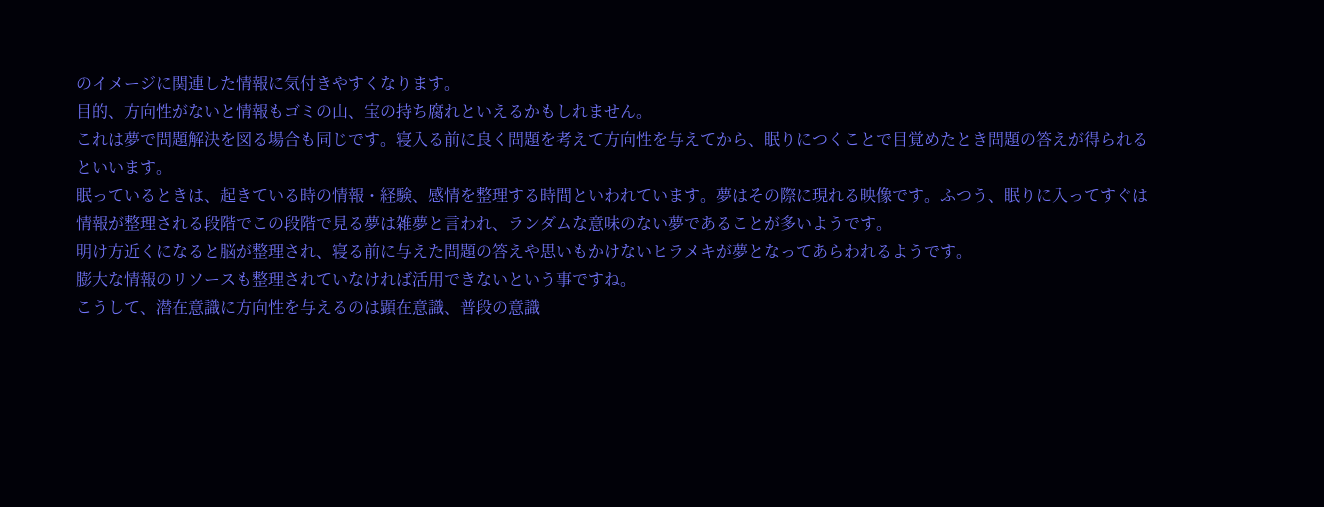のイメージに関連した情報に気付きやすくなります。
目的、方向性がないと情報もゴミの山、宝の持ち腐れといえるかもしれません。
これは夢で問題解決を図る場合も同じです。寝入る前に良く問題を考えて方向性を与えてから、眠りにつくことで目覚めたとき問題の答えが得られるといいます。
眠っているときは、起きている時の情報・経験、感情を整理する時間といわれています。夢はその際に現れる映像です。ふつう、眠りに入ってすぐは情報が整理される段階でこの段階で見る夢は雑夢と言われ、ランダムな意味のない夢であることが多いようです。
明け方近くになると脳が整理され、寝る前に与えた問題の答えや思いもかけないヒラメキが夢となってあらわれるようです。
膨大な情報のリソースも整理されていなければ活用できないという事ですね。
こうして、潜在意識に方向性を与えるのは顕在意識、普段の意識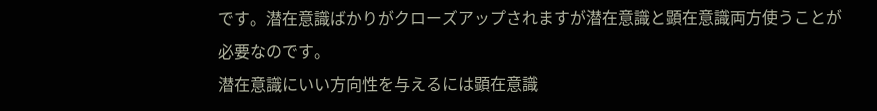です。潜在意識ばかりがクローズアップされますが潜在意識と顕在意識両方使うことが必要なのです。
潜在意識にいい方向性を与えるには顕在意識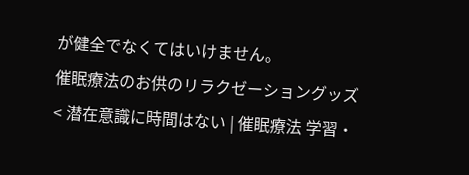が健全でなくてはいけません。
催眠療法のお供のリラクゼーショングッズ
< 潜在意識に時間はない | 催眠療法 学習・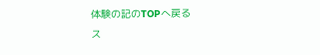体験の記のTOPへ戻る
ス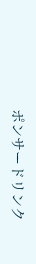ポンサードリンク